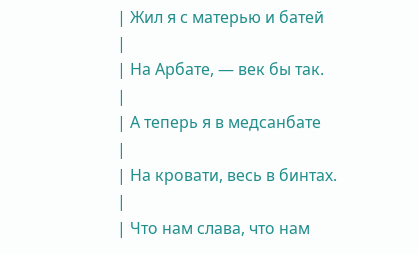| Жил я с матерью и батей
|
| На Арбате, — век бы так.
|
| А теперь я в медсанбате
|
| На кровати, весь в бинтах.
|
| Что нам слава, что нам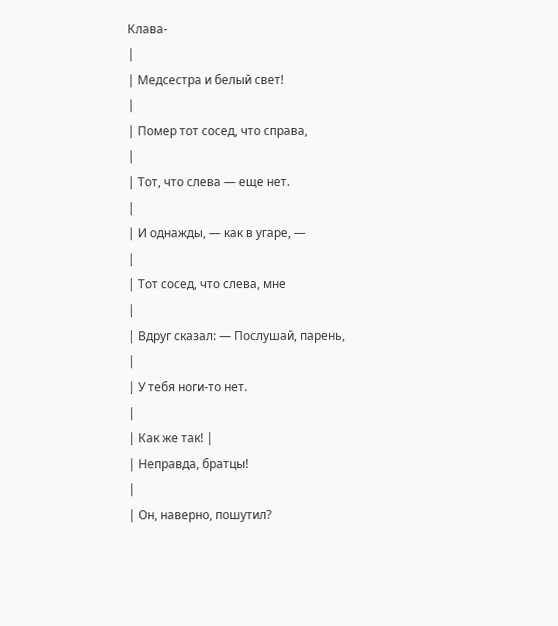Клава-
|
| Медсестра и белый свет!
|
| Помер тот сосед, что справа,
|
| Тот, что слева — еще нет.
|
| И однажды, — как в угаре, —
|
| Тот сосед, что слева, мне
|
| Вдруг сказал: — Послушай, парень,
|
| У тебя ноги-то нет.
|
| Как же так! |
| Неправда, братцы!
|
| Он, наверно, пошутил?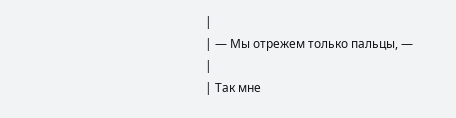|
| — Мы отрежем только пальцы, —
|
| Так мне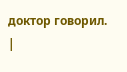доктор говорил.
|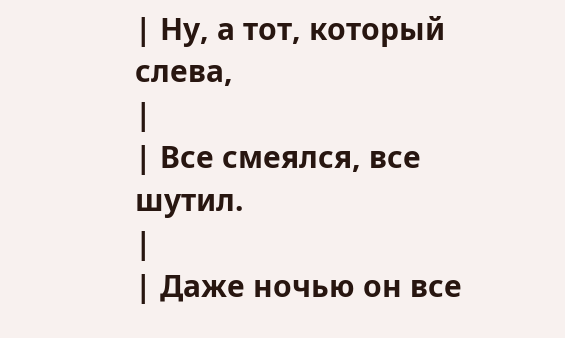| Ну, а тот, который слева,
|
| Все смеялся, все шутил.
|
| Даже ночью он все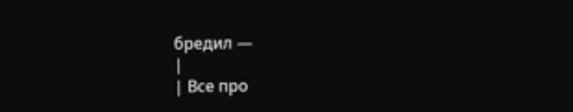бредил —
|
| Все про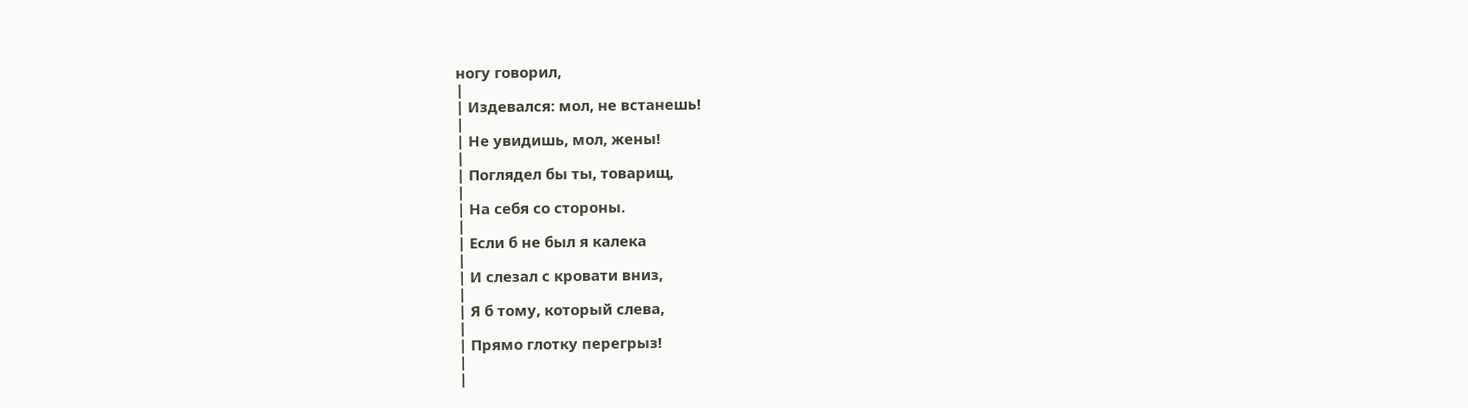ногу говорил,
|
| Издевался: мол, не встанешь!
|
| Не увидишь, мол, жены!
|
| Поглядел бы ты, товарищ,
|
| На себя со стороны.
|
| Если б не был я калека
|
| И слезал с кровати вниз,
|
| Я б тому, который слева,
|
| Прямо глотку перегрыз!
|
|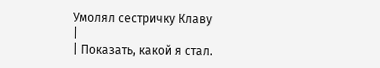Умолял сестричку Клаву
|
| Показать, какой я стал.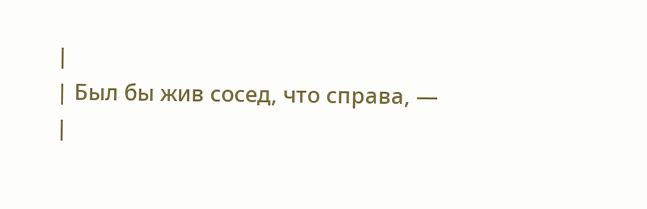|
| Был бы жив сосед, что справа, —
|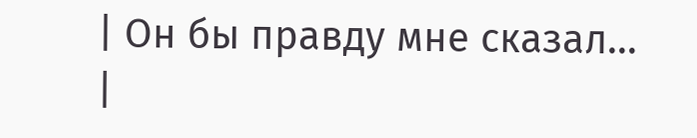| Он бы правду мне сказал… |